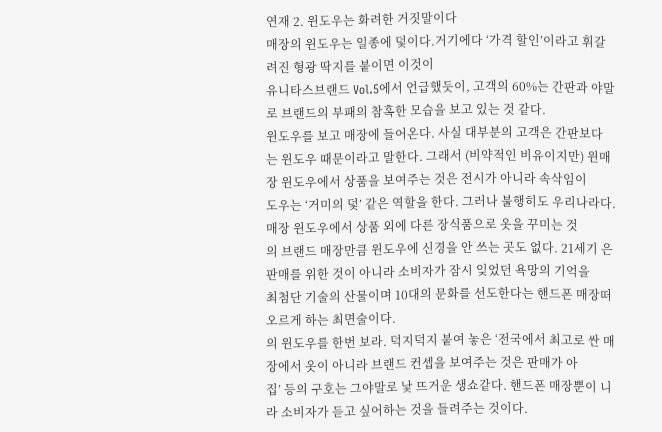연재 2. 윈도우는 화려한 거짓말이다
매장의 윈도우는 일종에 덫이다.거기에다 ‘가격 할인’이라고 휘갈려진 형광 딱지를 붙이면 이것이
유니타스브랜드 Vol.5에서 언급했듯이, 고객의 60%는 간판과 야말로 브랜드의 부패의 참혹한 모습을 보고 있는 것 같다.
윈도우를 보고 매장에 들어온다. 사실 대부분의 고객은 간판보다
는 윈도우 때문이라고 말한다. 그래서 (비약적인 비유이지만) 윈매장 윈도우에서 상품을 보여주는 것은 전시가 아니라 속삭임이
도우는 ‘거미의 덫’ 같은 역할을 한다. 그러나 불행히도 우리나라다. 매장 윈도우에서 상품 외에 다른 장식품으로 옷을 꾸미는 것
의 브랜드 매장만큼 윈도우에 신경을 안 쓰는 곳도 없다. 21세기 은 판매를 위한 것이 아니라 소비자가 잠시 잊었던 욕망의 기억을
최첨단 기술의 산물이며 10대의 문화를 선도한다는 핸드폰 매장떠오르게 하는 최면술이다.
의 윈도우를 한번 보라. 덕지덕지 붙여 놓은 ‘전국에서 최고로 싼 매장에서 옷이 아니라 브랜드 컨셉을 보여주는 것은 판매가 아
집’ 등의 구호는 그야말로 낯 뜨거운 생쇼같다. 핸드폰 매장뿐이 니라 소비자가 듣고 싶어하는 것을 들려주는 것이다.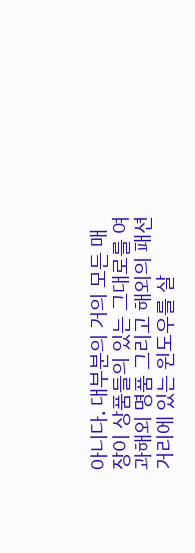아니다. 대부분의 거의 모든 매장이 상품들의 있는 그대로를 여과해외 명품 그리고 해외의 패션 거리에 있는 윈도우를 살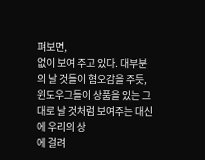펴보면,
없이 보여 주고 있다. 대부분의 날 것들이 혐오감을 주듯, 윈도우그들이 상품을 있는 그대로 날 것처럼 보여주는 대신에 우리의 상
에 걸려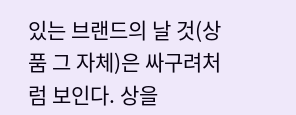있는 브랜드의 날 것(상품 그 자체)은 싸구려처럼 보인다. 상을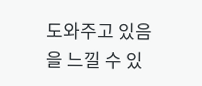도와주고 있음을 느낄 수 있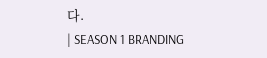다.
| SEASON 1 BRANDING